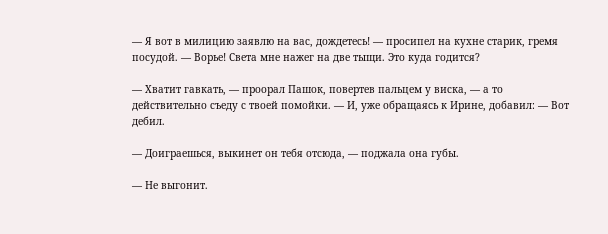— Я вот в милицию заявлю на вас, дождетесь! — просипел на кухне старик, гремя посудой. — Ворье! Света мне нажег на две тыщи. Это куда годится?

— Хватит гавкать, — проорал Пашок, повертев пальцем у виска, — а то действительно съеду с твоей помойки. — И, уже обращаясь к Ирине, добавил: — Вот дебил.

— Доиграешься, выкинет он тебя отсюда, — поджала она губы.

— Не выгонит.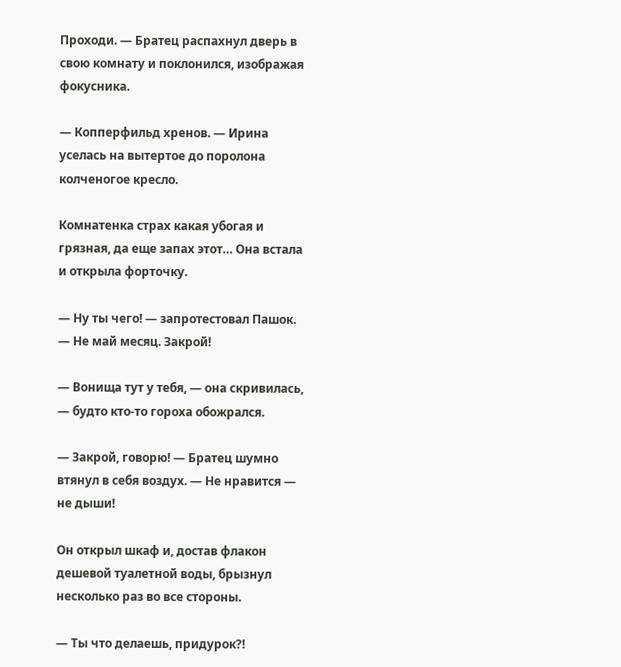Проходи. — Братец распахнул дверь в свою комнату и поклонился, изображая фокусника.

— Копперфильд хренов. — Ирина уселась на вытертое до поролона колченогое кресло.

Комнатенка страх какая убогая и грязная, да еще запах этот… Она встала и открыла форточку.

— Ну ты чего! — запротестовал Пашок. — Не май месяц. Закрой!

— Вонища тут у тебя, — она скривилась, — будто кто-то гороха обожрался.

— Закрой, говорю! — Братец шумно втянул в себя воздух. — Не нравится — не дыши!

Он открыл шкаф и, достав флакон дешевой туалетной воды, брызнул несколько раз во все стороны.

— Ты что делаешь, придурок?!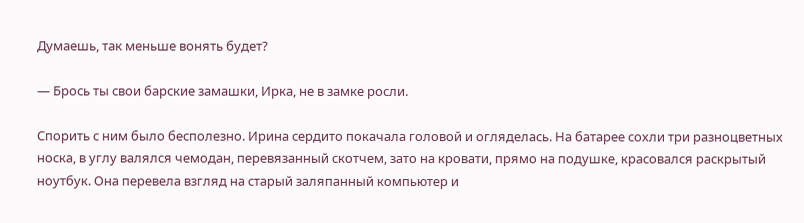Думаешь, так меньше вонять будет?

— Брось ты свои барские замашки, Ирка, не в замке росли.

Спорить с ним было бесполезно. Ирина сердито покачала головой и огляделась. На батарее сохли три разноцветных носка, в углу валялся чемодан, перевязанный скотчем, зато на кровати, прямо на подушке, красовался раскрытый ноутбук. Она перевела взгляд на старый заляпанный компьютер и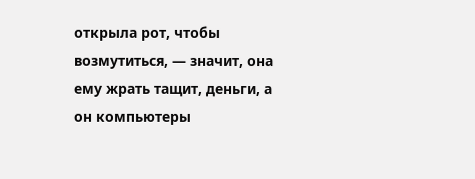открыла рот, чтобы возмутиться, — значит, она ему жрать тащит, деньги, а он компьютеры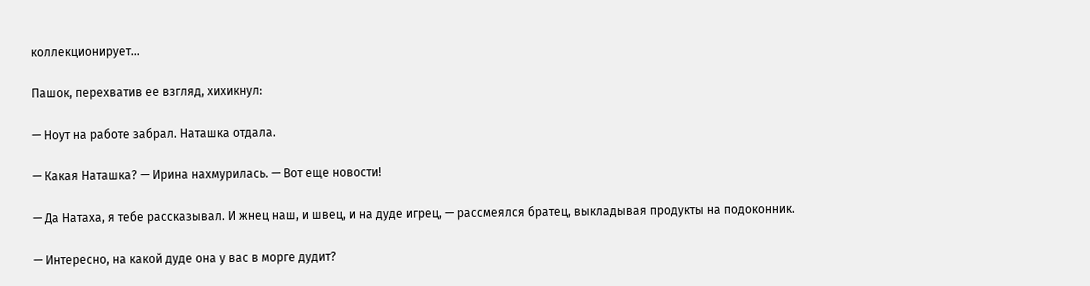коллекционирует…

Пашок, перехватив ее взгляд, хихикнул:

— Ноут на работе забрал. Наташка отдала.

— Какая Наташка? — Ирина нахмурилась. — Вот еще новости!

— Да Натаха, я тебе рассказывал. И жнец наш, и швец, и на дуде игрец, — рассмеялся братец, выкладывая продукты на подоконник.

— Интересно, на какой дуде она у вас в морге дудит?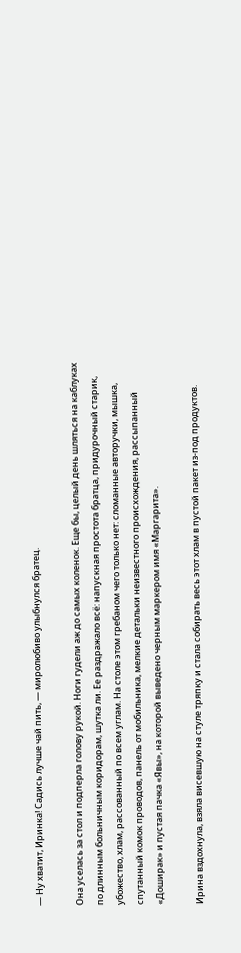— Ну хватит, Иринка! Садись лучше чай пить, — миролюбиво улыбнулся братец.

Она уселась за стол и подперла голову рукой. Ноги гудели аж до самых коленок. Еще бы, целый день шляться на каблуках по длинным больничным коридорам, шутка ли. Ее раздражало всё: напускная простота братца, придурочный старик, убожество, хлам, рассованный по всем углам. На столе этом гребаном чего только нет: сломанные авторучки, мышка, спутанный комок проводов, панель от мобильника, мелкие детальки неизвестного происхождения, рассыпанный «Доширак» и пустая пачка «Явы», на которой выведено черным маркером имя «Маргарита».

Ирина вздохнула, взяла висевшую на стуле тряпку и стала собирать весь этот хлам в пустой пакет из-под продуктов.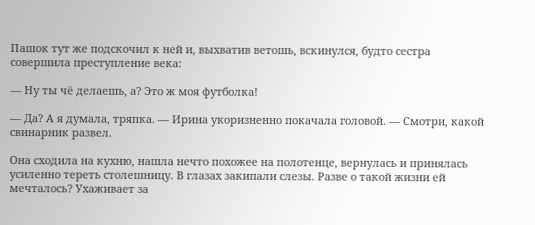Пашок тут же подскочил к ней и, выхватив ветошь, вскинулся, будто сестра совершила преступление века:

— Ну ты чё делаешь, а? Это ж моя футболка!

— Да? А я думала, тряпка. — Ирина укоризненно покачала головой. — Смотри, какой свинарник развел.

Она сходила на кухню, нашла нечто похожее на полотенце, вернулась и принялась усиленно тереть столешницу. В глазах закипали слезы. Разве о такой жизни ей мечталось? Ухаживает за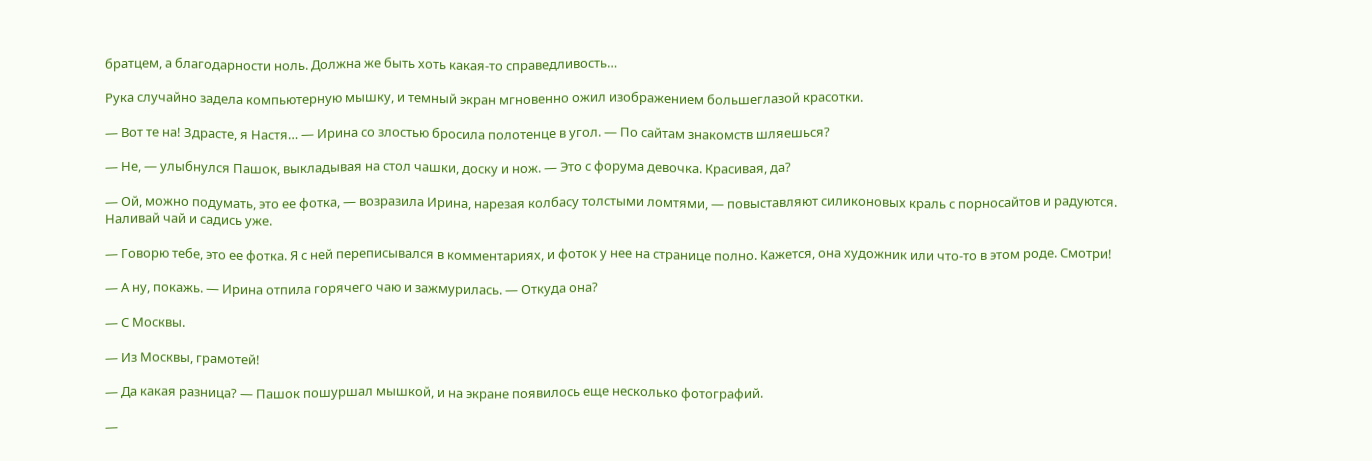братцем, а благодарности ноль. Должна же быть хоть какая-то справедливость…

Рука случайно задела компьютерную мышку, и темный экран мгновенно ожил изображением большеглазой красотки.

— Вот те на! Здрасте, я Настя… — Ирина со злостью бросила полотенце в угол. — По сайтам знакомств шляешься?

— Не, — улыбнулся Пашок, выкладывая на стол чашки, доску и нож. — Это с форума девочка. Красивая, да?

— Ой, можно подумать, это ее фотка, — возразила Ирина, нарезая колбасу толстыми ломтями, — повыставляют силиконовых краль с порносайтов и радуются. Наливай чай и садись уже.

— Говорю тебе, это ее фотка. Я с ней переписывался в комментариях, и фоток у нее на странице полно. Кажется, она художник или что-то в этом роде. Смотри!

— А ну, покажь. — Ирина отпила горячего чаю и зажмурилась. — Откуда она?

— С Москвы.

— Из Москвы, грамотей!

— Да какая разница? — Пашок пошуршал мышкой, и на экране появилось еще несколько фотографий.

—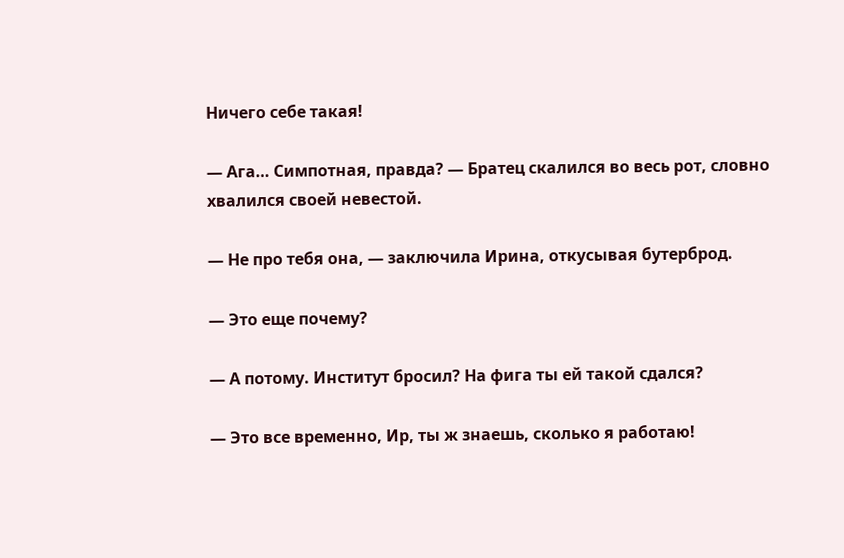Ничего себе такая!

— Ага… Симпотная, правда? — Братец скалился во весь рот, словно хвалился своей невестой.

— Не про тебя она, — заключила Ирина, откусывая бутерброд.

— Это еще почему?

— А потому. Институт бросил? На фига ты ей такой сдался?

— Это все временно, Ир, ты ж знаешь, сколько я работаю!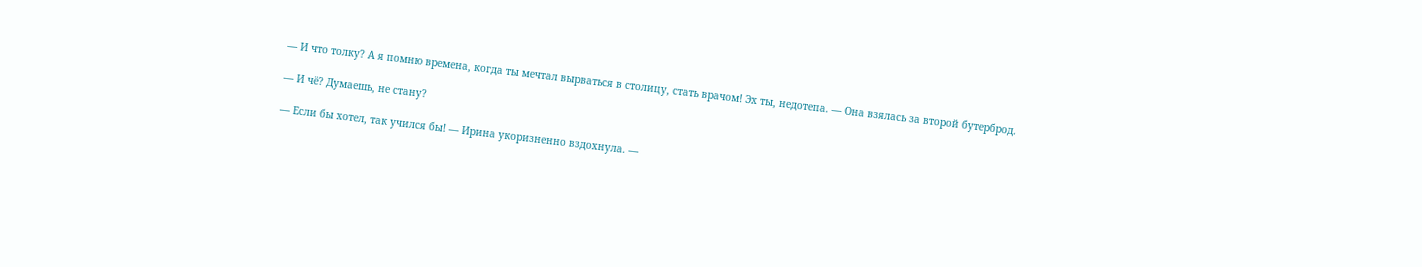— И что толку? А я помню времена, когда ты мечтал вырваться в столицу, стать врачом! Эх ты, недотепа. — Она взялась за второй бутерброд.

— И чё? Думаешь, не стану?

— Если бы хотел, так учился бы! — Ирина укоризненно вздохнула. —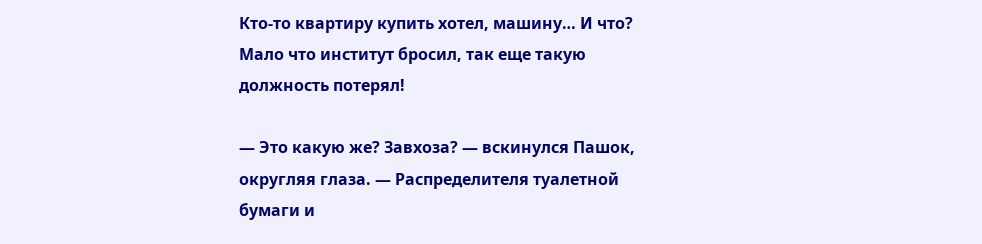Кто-то квартиру купить хотел, машину… И что? Мало что институт бросил, так еще такую должность потерял!

— Это какую же? Завхоза? — вскинулся Пашок, округляя глаза. — Распределителя туалетной бумаги и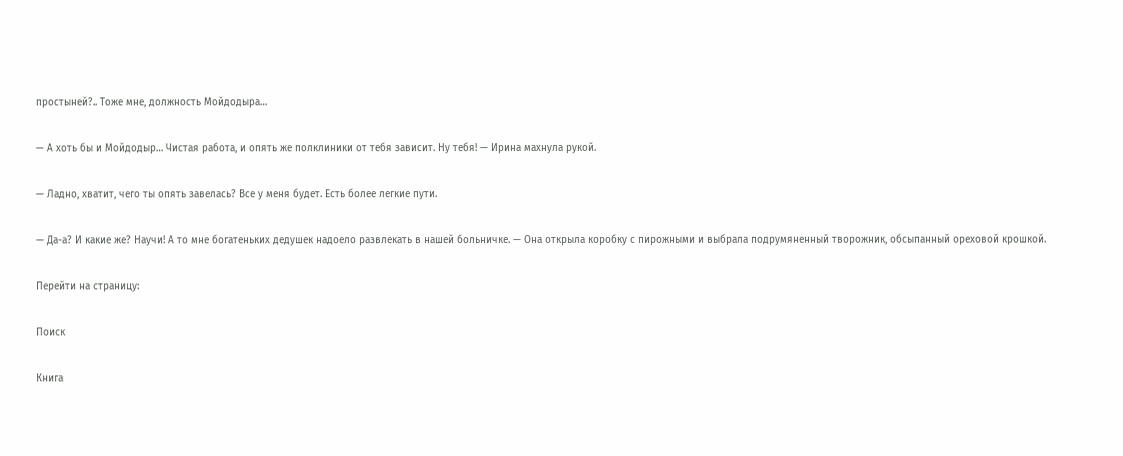простыней?.. Тоже мне, должность Мойдодыра…

— А хоть бы и Мойдодыр… Чистая работа, и опять же полклиники от тебя зависит. Ну тебя! — Ирина махнула рукой.

— Ладно, хватит, чего ты опять завелась? Все у меня будет. Есть более легкие пути.

— Да-а? И какие же? Научи! А то мне богатеньких дедушек надоело развлекать в нашей больничке. — Она открыла коробку с пирожными и выбрала подрумяненный творожник, обсыпанный ореховой крошкой.

Перейти на страницу:

Поиск

Книга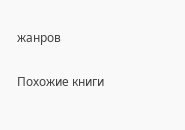жанров

Похожие книги